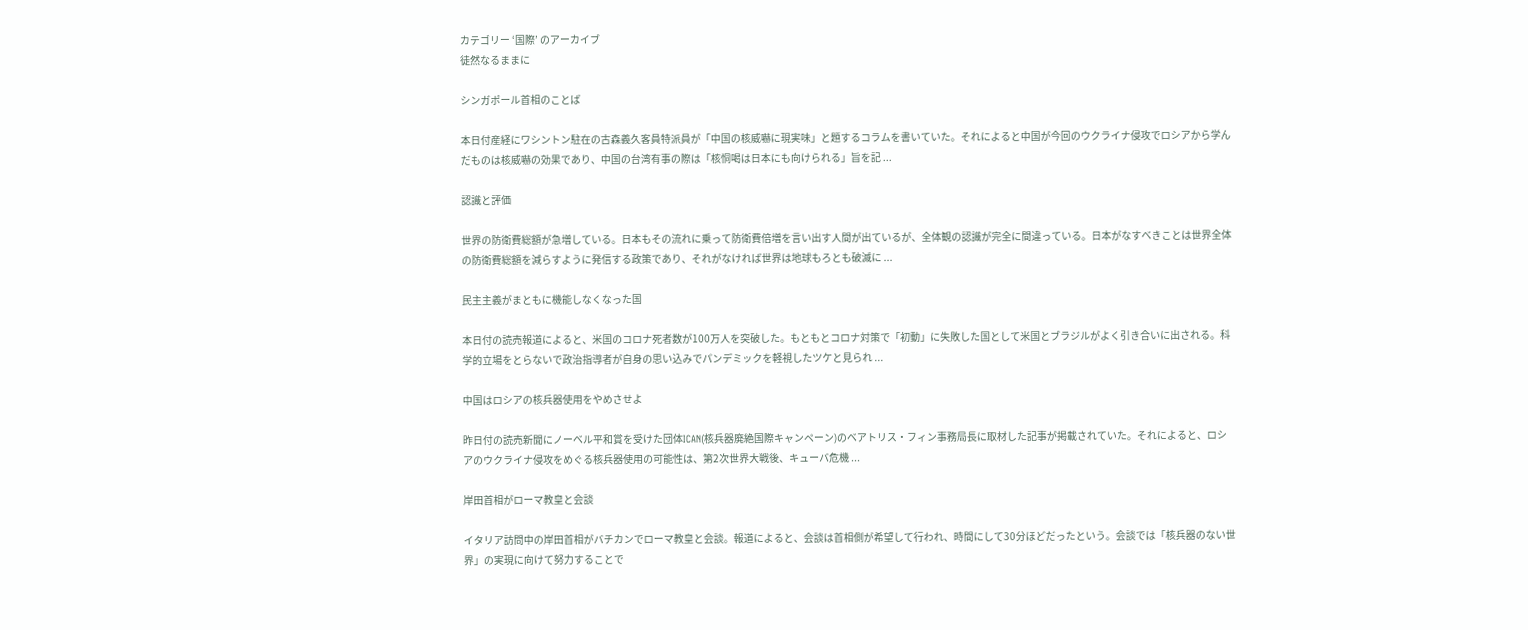カテゴリー ‘国際’ のアーカイブ
徒然なるままに

シンガポール首相のことば

本日付産経にワシントン駐在の古森義久客員特派員が「中国の核威嚇に現実味」と題するコラムを書いていた。それによると中国が今回のウクライナ侵攻でロシアから学んだものは核威嚇の効果であり、中国の台湾有事の際は「核恫喝は日本にも向けられる」旨を記 ...

認識と評価

世界の防衛費総額が急増している。日本もその流れに乗って防衛費倍増を言い出す人間が出ているが、全体観の認識が完全に間違っている。日本がなすべきことは世界全体の防衛費総額を減らすように発信する政策であり、それがなければ世界は地球もろとも破滅に ...

民主主義がまともに機能しなくなった国

本日付の読売報道によると、米国のコロナ死者数が100万人を突破した。もともとコロナ対策で「初動」に失敗した国として米国とブラジルがよく引き合いに出される。科学的立場をとらないで政治指導者が自身の思い込みでパンデミックを軽視したツケと見られ ...

中国はロシアの核兵器使用をやめさせよ

昨日付の読売新聞にノーベル平和賞を受けた団体ICAN(核兵器廃絶国際キャンペーン)のベアトリス・フィン事務局長に取材した記事が掲載されていた。それによると、ロシアのウクライナ侵攻をめぐる核兵器使用の可能性は、第2次世界大戦後、キューバ危機 ...

岸田首相がローマ教皇と会談

イタリア訪問中の岸田首相がバチカンでローマ教皇と会談。報道によると、会談は首相側が希望して行われ、時間にして30分ほどだったという。会談では「核兵器のない世界」の実現に向けて努力することで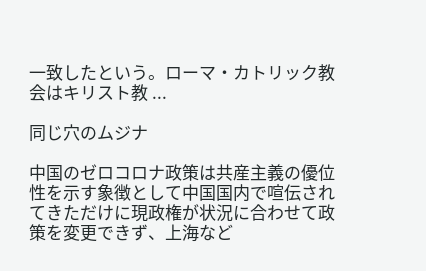一致したという。ローマ・カトリック教会はキリスト教 ...

同じ穴のムジナ

中国のゼロコロナ政策は共産主義の優位性を示す象徴として中国国内で喧伝されてきただけに現政権が状況に合わせて政策を変更できず、上海など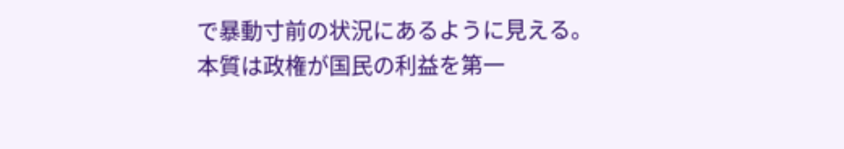で暴動寸前の状況にあるように見える。本質は政権が国民の利益を第一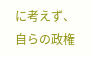に考えず、自らの政権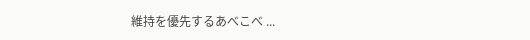維持を優先するあべこべ ...